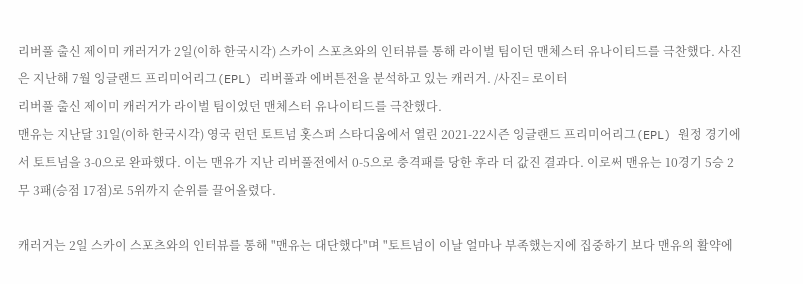리버풀 출신 제이미 캐러거가 2일(이하 한국시각) 스카이 스포츠와의 인터뷰를 통해 라이벌 팀이던 맨체스터 유나이티드를 극찬했다. 사진은 지난해 7월 잉글랜드 프리미어리그(EPL) 리버풀과 에버튼전을 분석하고 있는 캐러거. /사진= 로이터
리버풀 출신 제이미 캐러거가 라이벌 팀이었던 맨체스터 유나이티드를 극찬했다.
맨유는 지난달 31일(이하 한국시각) 영국 런던 토트넘 홋스퍼 스타디움에서 열린 2021-22시즌 잉글랜드 프리미어리그(EPL) 원정 경기에서 토트넘을 3-0으로 완파했다. 이는 맨유가 지난 리버풀전에서 0-5으로 충격패를 당한 후라 더 값진 결과다. 이로써 맨유는 10경기 5승 2무 3패(승점 17점)로 5위까지 순위를 끌어올렸다.

캐러거는 2일 스카이 스포츠와의 인터뷰를 통해 "맨유는 대단했다"며 "토트넘이 이날 얼마나 부족했는지에 집중하기 보다 맨유의 활약에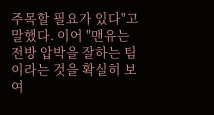주목할 필요가 있다"고 말했다. 이어 "맨유는 전방 압박을 잘하는 팀이라는 것을 확실히 보여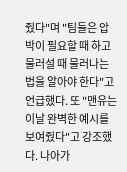줬다"며 "팀들은 압박이 필요할 때 하고 물러설 때 물러나는 법을 알아야 한다"고 언급했다. 또 "맨유는 이날 완벽한 예시를 보여줬다"고 강조했다. 나아가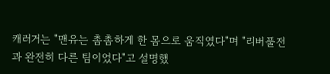캐러거는 "맨유는 촘촘하게 한 몸으로 움직였다"며 "리버풀전과 완전히 다른 팀이었다"고 설명했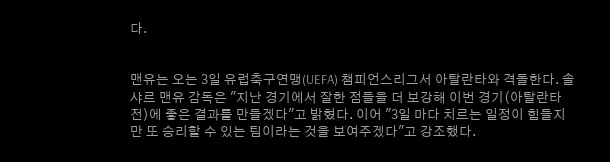다.


맨유는 오는 3일 유럽축구연맹(UEFA) 챔피언스리그서 아탈란타와 격돌한다. 솔샤르 맨유 감독은 "지난 경기에서 잘한 점들을 더 보강해 이번 경기(아탈란타전)에 좋은 결과를 만들겠다"고 밝혔다. 이어 "3일 마다 치르는 일정이 힘들지만 또 승리할 수 있는 팀이라는 것을 보여주겠다"고 강조했다.